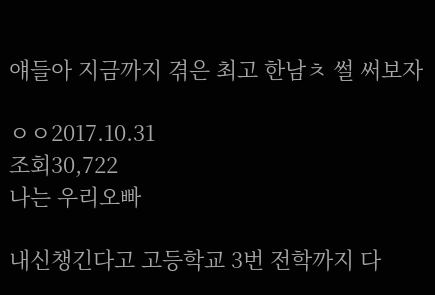얘들아 지금까지 겪은 최고 한남ㅊ 썰 써보자

ㅇㅇ2017.10.31
조회30,722
나는 우리오빠

내신챙긴다고 고등학교 3번 전학까지 다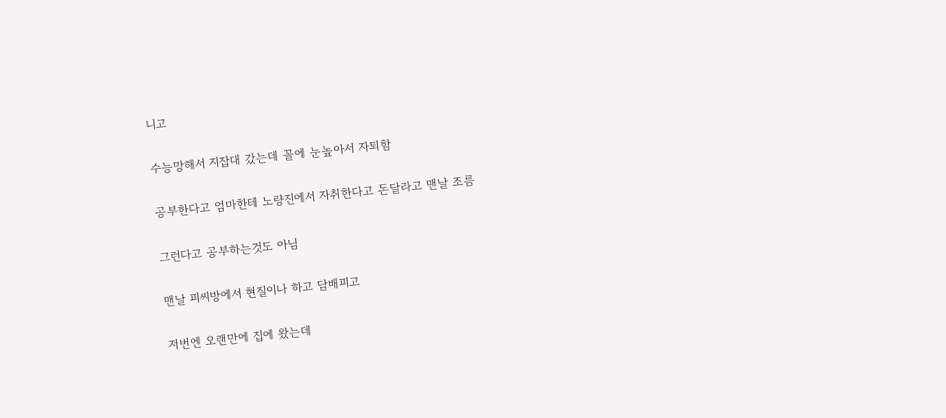니고

수능망해서 지잡대 갔는데 꼴에 눈높아서 자퇴함

공부한다고 엄마한테 노량진에서 자취한다고 돈달라고 맨날 조름

그런다고 공부하는것도 아님

맨날 피씨방에서 현질이나 하고 담배피고

저번엔 오랜만에 집에 왔는데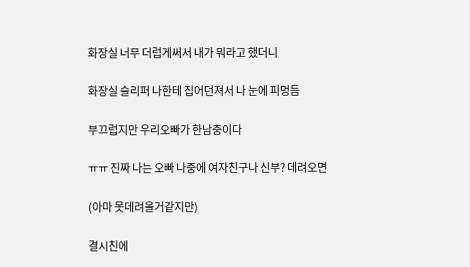화장실 너무 더럽게써서 내가 뭐라고 했더니

화장실 슬리퍼 나한테 집어던져서 나 눈에 피멍듬

부끄럽지만 우리오빠가 한남충이다

ㅠㅠ 진짜 나는 오빠 나중에 여자친구나 신부? 데려오면

(아마 못데려올거같지만)

결시친에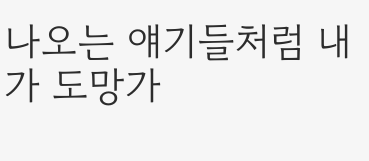나오는 얘기들처럼 내가 도망가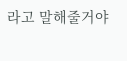라고 말해줄거야